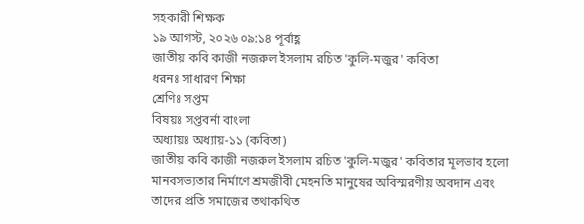সহকারী শিক্ষক
১৯ আগস্ট, ২০২৬ ০৯:১৪ পূর্বাহ্ণ
জাতীয় কবি কাজী নজরুল ইসলাম রচিত 'কুলি-মজুর' কবিতা
ধরনঃ সাধারণ শিক্ষা
শ্রেণিঃ সপ্তম
বিষয়ঃ সপ্তবর্না বাংলা
অধ্যায়ঃ অধ্যায়-১১ (কবিতা)
জাতীয় কবি কাজী নজরুল ইসলাম রচিত 'কুলি-মজুর' কবিতার মূলভাব হলো মানবসভ্যতার নির্মাণে শ্রমজীবী মেহনতি মানুষের অবিস্মরণীয় অবদান এবং তাদের প্রতি সমাজের তথাকথিত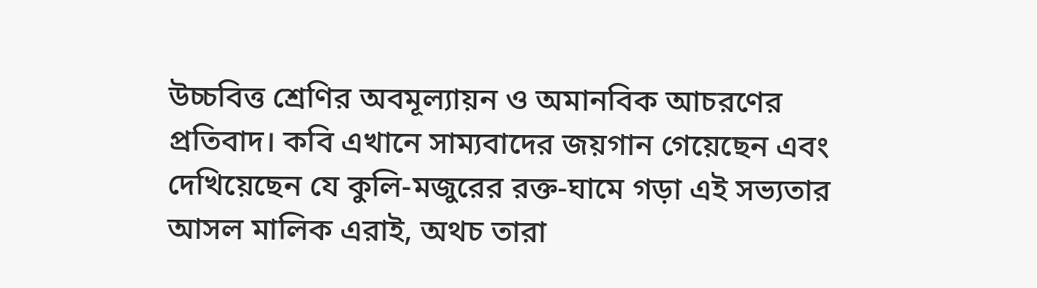উচ্চবিত্ত শ্রেণির অবমূল্যায়ন ও অমানবিক আচরণের প্রতিবাদ। কবি এখানে সাম্যবাদের জয়গান গেয়েছেন এবং দেখিয়েছেন যে কুলি-মজুরের রক্ত-ঘামে গড়া এই সভ্যতার আসল মালিক এরাই, অথচ তারা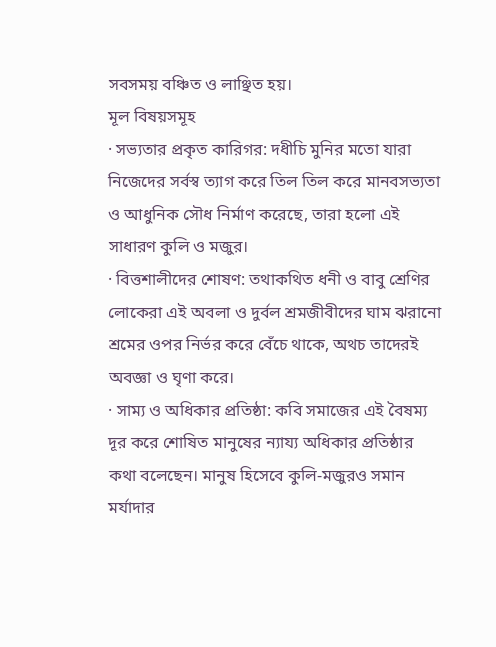সবসময় বঞ্চিত ও লাঞ্ছিত হয়।
মূল বিষয়সমূহ
· সভ্যতার প্রকৃত কারিগর: দধীচি মুনির মতো যারা নিজেদের সর্বস্ব ত্যাগ করে তিল তিল করে মানবসভ্যতা ও আধুনিক সৌধ নির্মাণ করেছে, তারা হলো এই সাধারণ কুলি ও মজুর।
· বিত্তশালীদের শোষণ: তথাকথিত ধনী ও বাবু শ্রেণির লোকেরা এই অবলা ও দুর্বল শ্রমজীবীদের ঘাম ঝরানো শ্রমের ওপর নির্ভর করে বেঁচে থাকে, অথচ তাদেরই অবজ্ঞা ও ঘৃণা করে।
· সাম্য ও অধিকার প্রতিষ্ঠা: কবি সমাজের এই বৈষম্য দূর করে শোষিত মানুষের ন্যায্য অধিকার প্রতিষ্ঠার কথা বলেছেন। মানুষ হিসেবে কুলি-মজুরও সমান মর্যাদার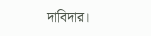দাবিদার।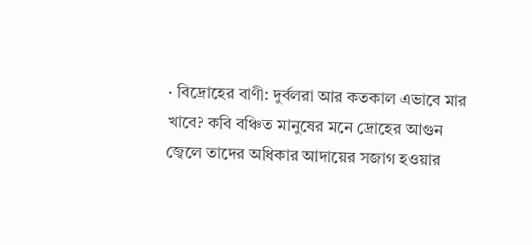· বিদ্রোহের বাণী: দুর্বলরা আর কতকাল এভাবে মার খাবে? কবি বঞ্চিত মানুষের মনে দ্রোহের আগুন জ্বেলে তাদের অধিকার আদায়ের সজাগ হওয়ার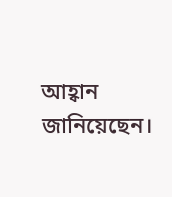আহ্বান জানিয়েছেন।